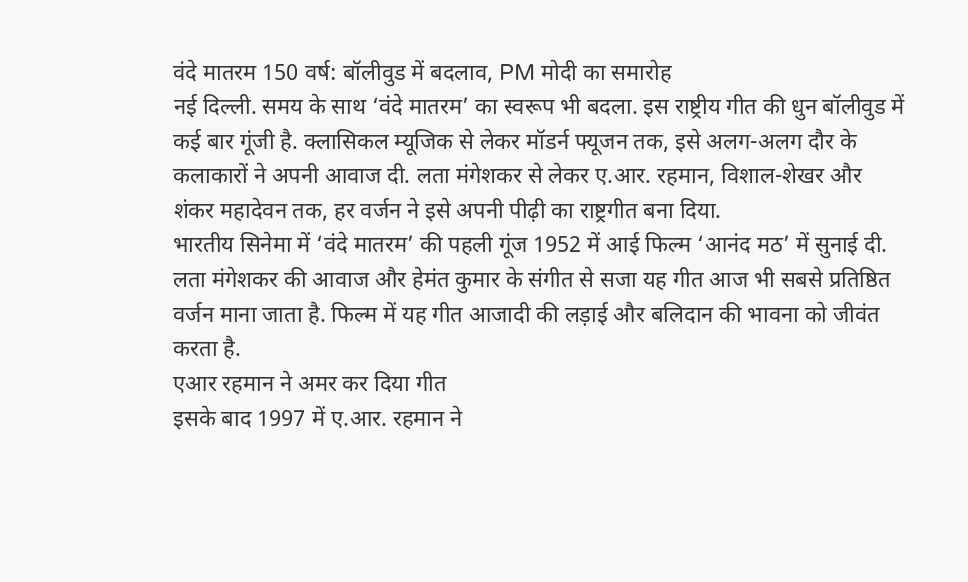वंदे मातरम 150 वर्ष: बॉलीवुड में बदलाव, PM मोदी का समारोह
नई दिल्ली. समय के साथ ‘वंदे मातरम’ का स्वरूप भी बदला. इस राष्ट्रीय गीत की धुन बॉलीवुड में कई बार गूंजी है. क्लासिकल म्यूजिक से लेकर मॉडर्न फ्यूजन तक, इसे अलग-अलग दौर के कलाकारों ने अपनी आवाज दी. लता मंगेशकर से लेकर ए.आर. रहमान, विशाल-शेखर और शंकर महादेवन तक, हर वर्जन ने इसे अपनी पीढ़ी का राष्ट्रगीत बना दिया.
भारतीय सिनेमा में ‘वंदे मातरम’ की पहली गूंज 1952 में आई फिल्म ‘आनंद मठ’ में सुनाई दी. लता मंगेशकर की आवाज और हेमंत कुमार के संगीत से सजा यह गीत आज भी सबसे प्रतिष्ठित वर्जन माना जाता है. फिल्म में यह गीत आजादी की लड़ाई और बलिदान की भावना को जीवंत करता है.
एआर रहमान ने अमर कर दिया गीत
इसके बाद 1997 में ए.आर. रहमान ने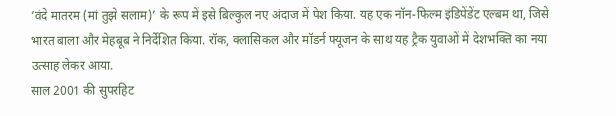‘वंदे मातरम (मां तुझे सलाम)’ के रूप में इसे बिल्कुल नए अंदाज में पेश किया. यह एक नॉन-फिल्म इंडिपेंडेंट एल्बम था, जिसे भारत बाला और मेहबूब ने निर्देशित किया. रॉक, क्लासिकल और मॉडर्न फ्यूजन के साथ यह ट्रैक युवाओं में देशभक्ति का नया उत्साह लेकर आया.
साल 2001 की सुपरहिट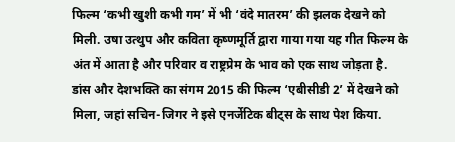फिल्म ‘कभी खुशी कभी गम’ में भी ‘वंदे मातरम’ की झलक देखने को मिली. उषा उत्थुप और कविता कृष्णमूर्ति द्वारा गाया गया यह गीत फिल्म के अंत में आता है और परिवार व राष्ट्रप्रेम के भाव को एक साथ जोड़ता है.
डांस और देशभक्ति का संगम 2015 की फिल्म ‘एबीसीडी 2’ में देखने को मिला, जहां सचिन-जिगर ने इसे एनर्जेटिक बीट्स के साथ पेश किया.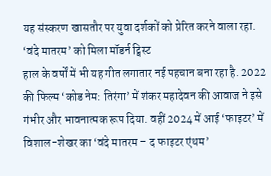यह संस्करण खासतौर पर युवा दर्शकों को प्रेरित करने वाला रहा.
‘वंदे मातरम’ को मिला मॉडर्न ट्विस्ट
हाल के वर्षों में भी यह गीत लगातार नई पहचान बना रहा है. 2022 की फिल्म ‘कोड नेम: तिरंगा’ में शंकर महादेवन की आवाज ने इसे गंभीर और भावनात्मक रूप दिया. वहीं 2024 में आई ‘फाइटर’ में विशाल-शेखर का ‘वंदे मातरम – द फाइटर एंथम’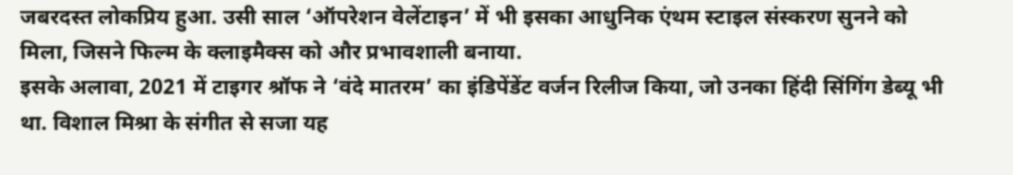जबरदस्त लोकप्रिय हुआ. उसी साल ‘ऑपरेशन वेलेंटाइन’ में भी इसका आधुनिक एंथम स्टाइल संस्करण सुनने को मिला, जिसने फिल्म के क्लाइमैक्स को और प्रभावशाली बनाया.
इसके अलावा, 2021 में टाइगर श्रॉफ ने ‘वंदे मातरम’ का इंडिपेंडेंट वर्जन रिलीज किया, जो उनका हिंदी सिंगिंग डेब्यू भी था. विशाल मिश्रा के संगीत से सजा यह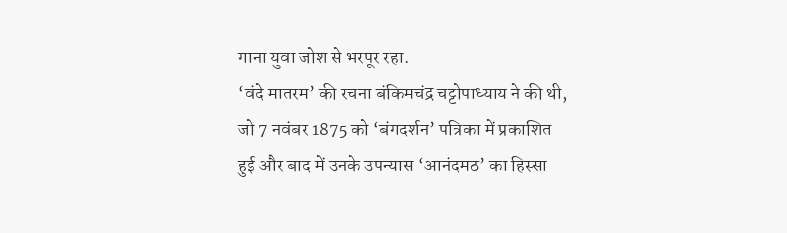गाना युवा जोश से भरपूर रहा.
‘वंदे मातरम’ की रचना बंकिमचंद्र चट्टोपाध्याय ने की थी, जो 7 नवंबर 1875 को ‘बंगदर्शन’ पत्रिका में प्रकाशित हुई और बाद में उनके उपन्यास ‘आनंदमठ’ का हिस्सा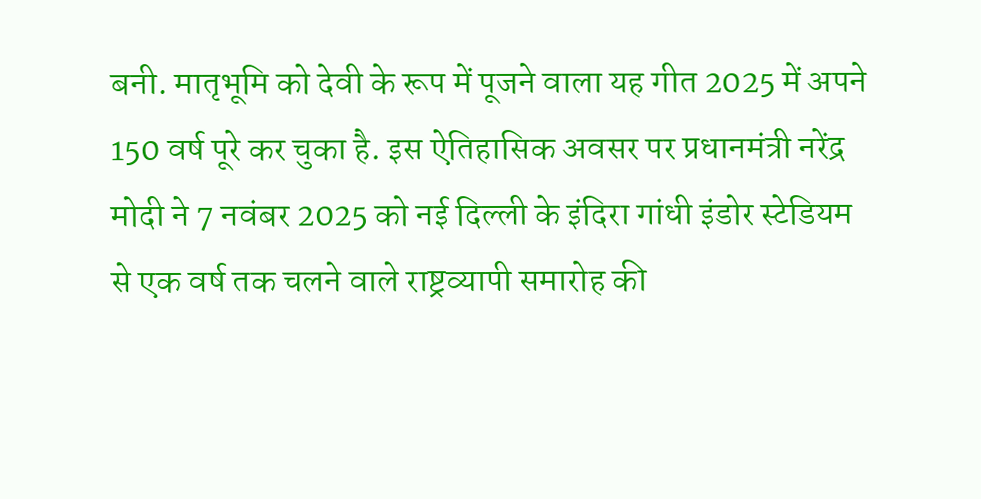बनी. मातृभूमि को देवी के रूप में पूजने वाला यह गीत 2025 में अपने 150 वर्ष पूरे कर चुका है. इस ऐतिहासिक अवसर पर प्रधानमंत्री नरेंद्र मोदी ने 7 नवंबर 2025 को नई दिल्ली के इंदिरा गांधी इंडोर स्टेडियम से एक वर्ष तक चलने वाले राष्ट्रव्यापी समारोह की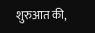शुरुआत की,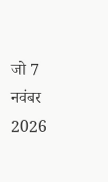जो 7 नवंबर 2026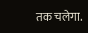तक चलेगा.